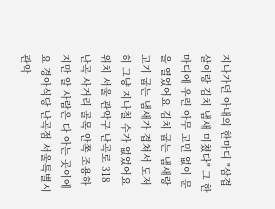지나가던 아내의 한마디 "삼겹살이랑 김치 냄새 미쳤다" 그 한마디에 우린 아무 고민 없이 문을 열었어요 김치 굽는 냄새랑 고기 굽는 냄새가 겹쳐서 도저히 그냥 지나칠 수가 없었어요 위치 서울 관악구 난곡로 318 난곡 사거리 골목 안쪽 조용하지만 알 사람은 다 아는 곳이에요 경아식당 난곡점 서울특별시 관악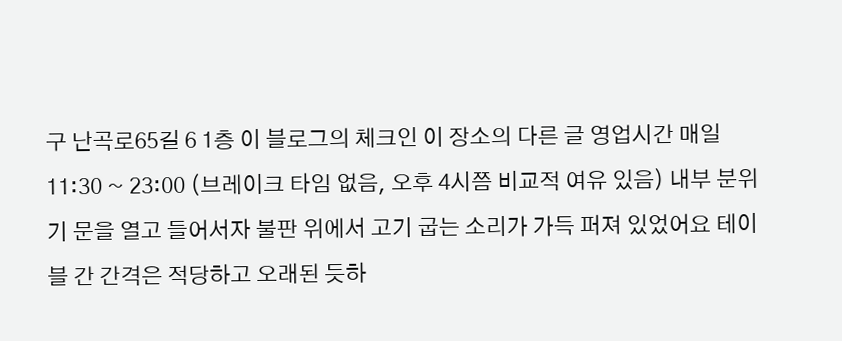구 난곡로65길 6 1층 이 블로그의 체크인 이 장소의 다른 글 영업시간 매일 11:30 ~ 23:00 (브레이크 타임 없음, 오후 4시쯤 비교적 여유 있음) 내부 분위기 문을 열고 들어서자 불판 위에서 고기 굽는 소리가 가득 퍼져 있었어요 테이블 간 간격은 적당하고 오래된 듯하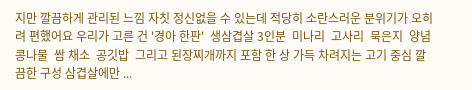지만 깔끔하게 관리된 느낌 자칫 정신없을 수 있는데 적당히 소란스러운 분위기가 오히려 편했어요 우리가 고른 건 '경아 한판'  생삼겹살 3인분  미나리  고사리  묵은지  양념 콩나물  쌈 채소  공깃밥  그리고 된장찌개까지 포함 한 상 가득 차려지는 고기 중심 깔끔한 구성 삼겹살에만 ...